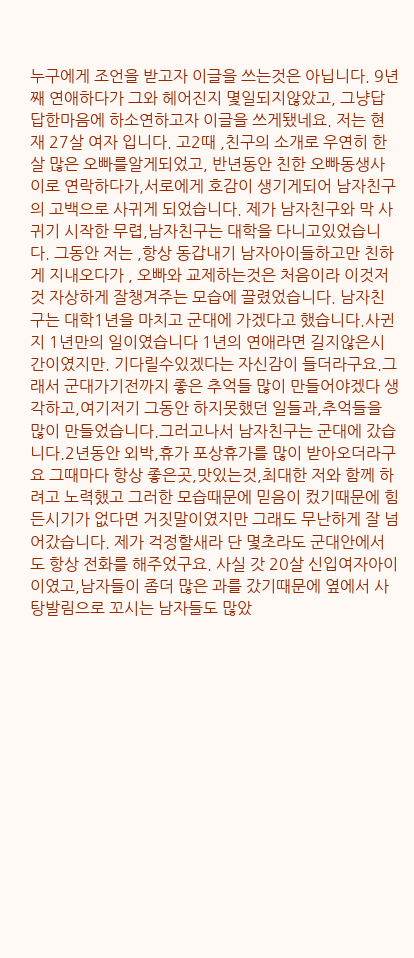누구에게 조언을 받고자 이글을 쓰는것은 아닙니다. 9년째 연애하다가 그와 헤어진지 몇일되지않았고, 그냥답답한마음에 하소연하고자 이글을 쓰게됐네요. 저는 현재 27살 여자 입니다. 고2때 ,친구의 소개로 우연히 한살 많은 오빠를알게되었고, 반년동안 친한 오빠동생사이로 연락하다가,서로에게 호감이 생기게되어 남자친구의 고백으로 사귀게 되었습니다. 제가 남자친구와 막 사귀기 시작한 무렵,남자친구는 대학을 다니고있었습니다. 그동안 저는 ,항상 동갑내기 남자아이들하고만 친하게 지내오다가 , 오빠와 교제하는것은 처음이라 이것저것 자상하게 잘챙겨주는 모습에 끌렸었습니다. 남자친구는 대학1년을 마치고 군대에 가겠다고 했습니다.사귄지 1년만의 일이였습니다 1년의 연애라면 길지않은시간이였지만. 기다릴수있겠다는 자신감이 들더라구요.그래서 군대가기전까지 좋은 추억들 많이 만들어야겠다 생각하고,여기저기 그동안 하지못했던 일들과,추억들을 많이 만들었습니다.그러고나서 남자친구는 군대에 갔습니다.2년동안 외박,휴가 포상휴가를 많이 받아오더라구요 그때마다 항상 좋은곳,맛있는것,최대한 저와 함께 하려고 노력했고 그러한 모습때문에 믿음이 컸기때문에 힘든시기가 없다면 거짓말이였지만 그래도 무난하게 잘 넘어갔습니다. 제가 걱정할새라 단 몇초라도 군대안에서도 항상 전화를 해주었구요. 사실 갓 20살 신입여자아이이였고,남자들이 좀더 많은 과를 갔기때문에 옆에서 사탕발림으로 꼬시는 남자들도 많았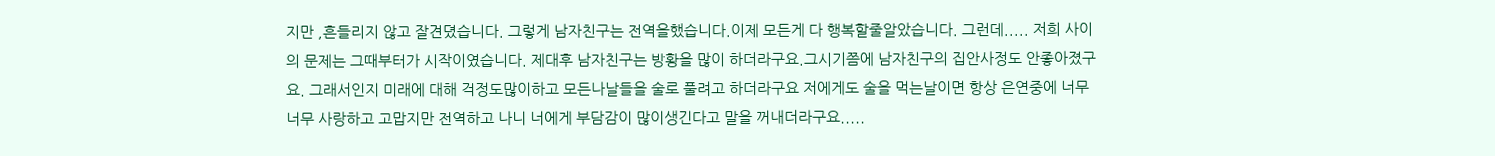지만 ,흔들리지 않고 잘견뎠습니다. 그렇게 남자친구는 전역을했습니다.이제 모든게 다 행복할줄알았습니다. 그런데..... 저희 사이의 문제는 그때부터가 시작이였습니다. 제대후 남자친구는 방황을 많이 하더라구요.그시기쯤에 남자친구의 집안사정도 안좋아졌구요. 그래서인지 미래에 대해 걱정도많이하고 모든나날들을 술로 풀려고 하더라구요 저에게도 술을 먹는날이면 항상 은연중에 너무너무 사랑하고 고맙지만 전역하고 나니 너에게 부담감이 많이생긴다고 말을 꺼내더라구요.....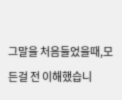그말을 처음들었을때,모든걸 전 이해했습니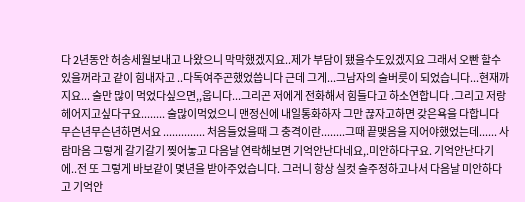다 2년동안 허송세월보내고 나왔으니 막막했겠지요..제가 부담이 됐을수도있겠지요 그래서 오빤 할수있을꺼라고 같이 힘내자고 ..다독여주곤했었씁니다 근데 그게...그남자의 술버릇이 되었습니다...현재까지요... 술만 많이 먹었다싶으면,,웁니다...그리곤 저에게 전화해서 힘들다고 하소연합니다 .그리고 저랑헤어지고싶다구요........ 술많이먹었으니 맨정신에 내일통화하자 그만 끊자고하면 갖은욕을 다합니다 무슨년무슨년하면서요 .............. 처음들었을때 그 충격이란........그때 끝맺음을 지어야했었는데...... 사람마음 그렇게 갈기갈기 찢어놓고 다음날 연락해보면 기억안난다네요,.미안하다구요. 기억안난다기에..전 또 그렇게 바보같이 몇년을 받아주었습니다. 그러니 항상 실컷 술주정하고나서 다음날 미안하다고 기억안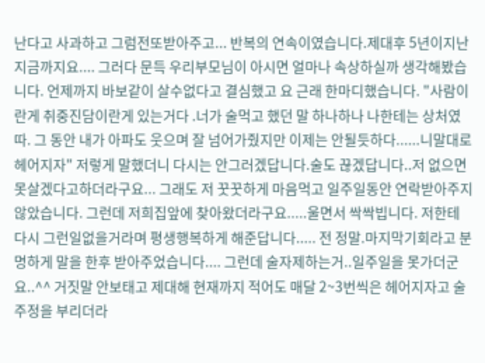난다고 사과하고 그럼전또받아주고... 반복의 연속이였습니다.제대후 5년이지난지금까지요.... 그러다 문득 우리부모님이 아시면 얼마나 속상하실까 생각해봤습니다. 언제까지 바보같이 살수없다고 결심했고 요 근래 한마디했습니다. "사람이란게 취중진담이란게 있는거다 .너가 술먹고 했던 말 하나하나 나한테는 상처였따. 그 동안 내가 아파도 웃으며 잘 넘어가줬지만 이제는 안될듯하다......니말대로 헤어지자" 저렇게 말했더니 다시는 안그러겠답니다.술도 끊겠답니다..저 없으면 못살겠다고하더라구요... 그래도 저 꿋꿋하게 마음먹고 일주일동안 연락받아주지않았습니다. 그런데 저희집앞에 찾아왔더라구요.....울면서 싹싹빕니다. 저한테 다시 그런일없을거라며 평생행복하게 해준답니다..... 전 정말.마지막기회라고 분명하게 말을 한후 받아주었습니다.... 그런데 술자제하는거..일주일을 못가더군요..^^ 거짓말 안보태고 제대해 현재까지 적어도 매달 2~3번씩은 헤어지자고 술주정을 부리더라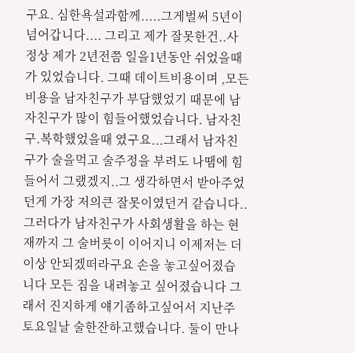구요. 심한욕설과함께.....그게벌써 5년이 넘어갑니다.... 그리고 제가 잘못한건..사정상 제가 2년전쯤 일을1년동안 쉬었을때가 있었습니다. 그때 데이트비용이며 ,모든비용을 남자친구가 부담했었기 때문에 남자친구가 많이 힘들어했었습니다. 남자친구.복학했었을때 였구요...그래서 남자친구가 술을먹고 술주정을 부려도 나땜에 힘들어서 그랬겠지..그 생각하면서 받아주었던게 가장 저의큰 잘못이였던거 같습니다.. 그러다가 남자친구가 사회생활을 하는 현재까지 그 술버릇이 이어지니 이제저는 더이상 안되겠떠라구요 손을 놓고싶어졌습니다 모든 짐을 내려놓고 싶어졌습니다 그래서 진지하게 얘기좀하고싶어서 지난주 토요일날 술한잔하고했습니다. 둘이 만나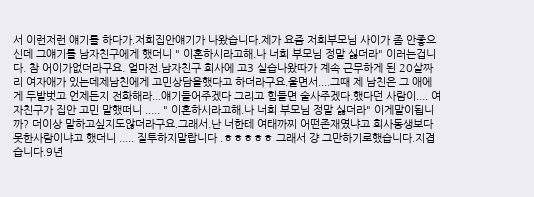서 이런저런 얘기를 하다가.저희집안얘기가 나왔습니다.제가 요즘 저희부모님 사이가 좀 안좋으신데 그얘기를 남자친구에게 했더니 " 이혼하시라고해.나 너희 부모님 정말 싫더라" 이러는겁니다. 참 어이가없더라구요. 얼마전.남자친구 회사에 고3 실습나왔따가 계속 근무하게 된 20살짜리 여자애가 있는데제남친에게 고민상담을했다고 하더라구요.울면서....그때 제 남친은 그 애에게 두발벗고 언제든지 전화해라...얘기들어주겠다 그리고 힘들면 술사주겠다.했다던 사람이.... 여자친구가 집안 고민 말했떠니 ..... " 이혼하시라고해.나 너희 부모님 정말 싫더라" 이게말이됩니까? 더이상 말하고싶지도않더라구요.그래서.난 너한테 여태까찌 어떤존재였냐고 회사동생보다 못한사람이냐고 했더니 ..... 질투하지말랍니다 .ㅎㅎㅎㅎㅎ 그래서 걍 그만하기로했습니다.지겹습니다.9년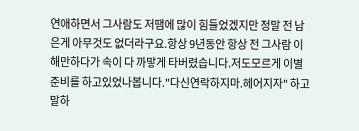연애하면서 그사람도 저땜에 많이 힘들었겠지만 정말 전 남은게 아무것도 없더라구요.항상 9년동안 항상 전 그사람 이해만하다가 속이 다 까맣게 타버렸습니다.저도모르게 이별준비를 하고있었나봅니다."다신연락하지마.헤어지자" 하고 말하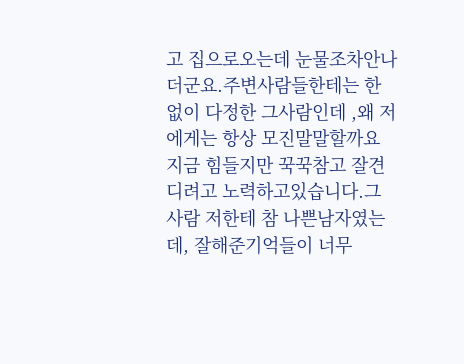고 집으로오는데 눈물조차안나더군요.주변사람들한테는 한없이 다정한 그사람인데 ,왜 저에게는 항상 모진말말할까요 지금 힘들지만 꾹꾹참고 잘견디려고 노력하고있습니다.그사람 저한테 참 나쁜남자였는데, 잘해준기억들이 너무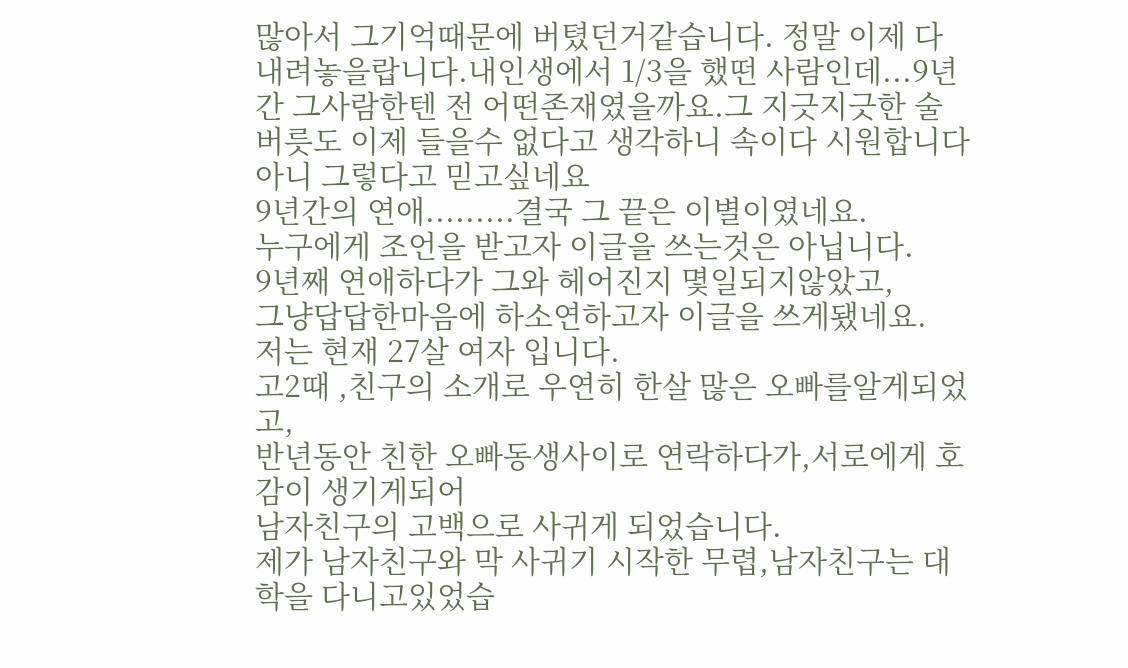많아서 그기억때문에 버텼던거같습니다. 정말 이제 다 내려놓을랍니다.내인생에서 1/3을 했떤 사람인데...9년간 그사람한텐 전 어떤존재였을까요.그 지긋지긋한 술버릇도 이제 들을수 없다고 생각하니 속이다 시원합니다 아니 그렇다고 믿고싶네요
9년간의 연애.........결국 그 끝은 이별이였네요.
누구에게 조언을 받고자 이글을 쓰는것은 아닙니다.
9년째 연애하다가 그와 헤어진지 몇일되지않았고,
그냥답답한마음에 하소연하고자 이글을 쓰게됐네요.
저는 현재 27살 여자 입니다.
고2때 ,친구의 소개로 우연히 한살 많은 오빠를알게되었고,
반년동안 친한 오빠동생사이로 연락하다가,서로에게 호감이 생기게되어
남자친구의 고백으로 사귀게 되었습니다.
제가 남자친구와 막 사귀기 시작한 무렵,남자친구는 대학을 다니고있었습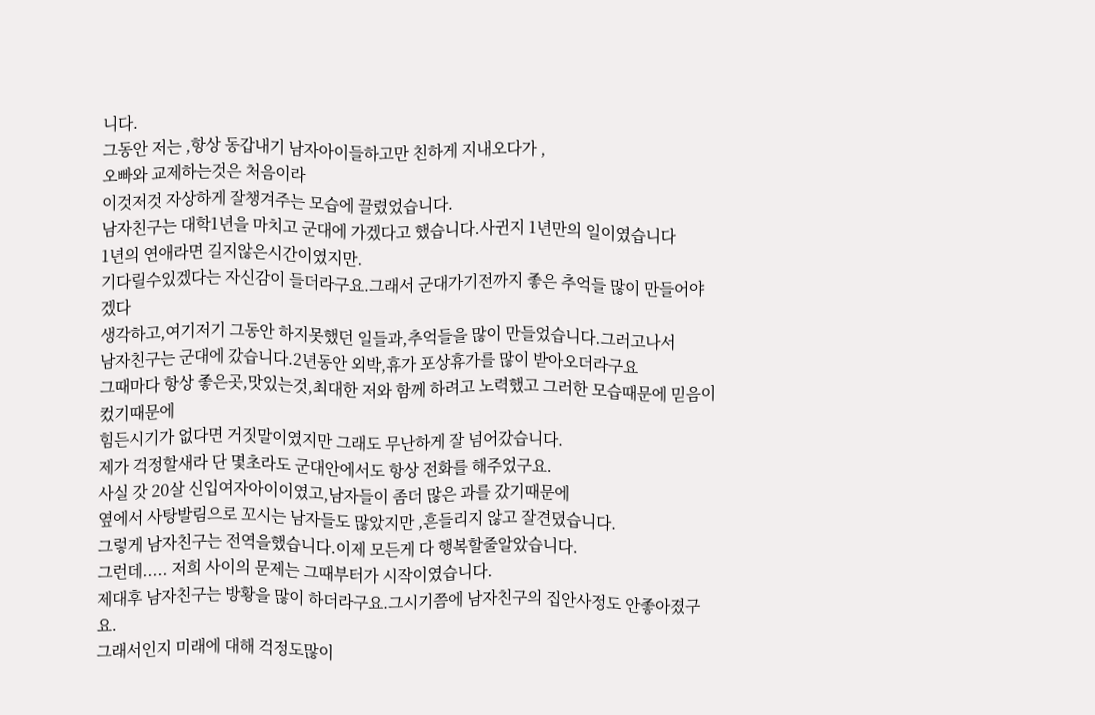니다.
그동안 저는 ,항상 동갑내기 남자아이들하고만 친하게 지내오다가 ,
오빠와 교제하는것은 처음이라
이것저것 자상하게 잘챙겨주는 모습에 끌렸었습니다.
남자친구는 대학1년을 마치고 군대에 가겠다고 했습니다.사귄지 1년만의 일이였습니다
1년의 연애라면 길지않은시간이였지만.
기다릴수있겠다는 자신감이 들더라구요.그래서 군대가기전까지 좋은 추억들 많이 만들어야겠다
생각하고,여기저기 그동안 하지못했던 일들과,추억들을 많이 만들었습니다.그러고나서
남자친구는 군대에 갔습니다.2년동안 외박,휴가 포상휴가를 많이 받아오더라구요
그때마다 항상 좋은곳,맛있는것,최대한 저와 함께 하려고 노력했고 그러한 모습때문에 믿음이 컸기때문에
힘든시기가 없다면 거짓말이였지만 그래도 무난하게 잘 넘어갔습니다.
제가 걱정할새라 단 몇초라도 군대안에서도 항상 전화를 해주었구요.
사실 갓 20살 신입여자아이이였고,남자들이 좀더 많은 과를 갔기때문에
옆에서 사탕발림으로 꼬시는 남자들도 많았지만 ,흔들리지 않고 잘견뎠습니다.
그렇게 남자친구는 전역을했습니다.이제 모든게 다 행복할줄알았습니다.
그런데..... 저희 사이의 문제는 그때부터가 시작이였습니다.
제대후 남자친구는 방황을 많이 하더라구요.그시기쯤에 남자친구의 집안사정도 안좋아졌구요.
그래서인지 미래에 대해 걱정도많이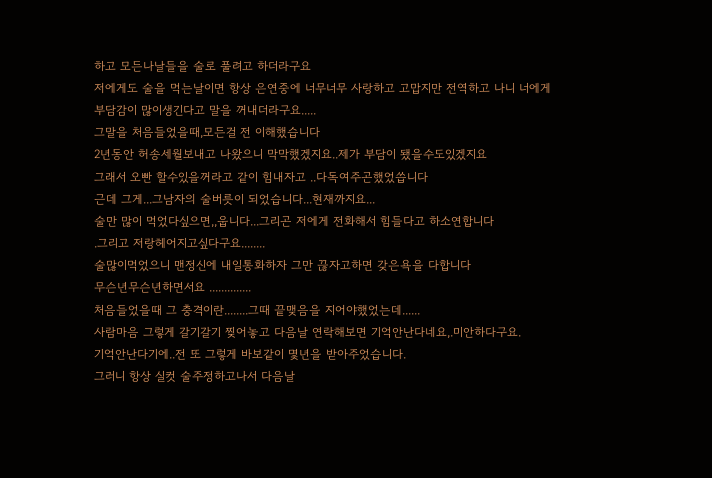하고 모든나날들을 술로 풀려고 하더라구요
저에게도 술을 먹는날이면 항상 은연중에 너무너무 사랑하고 고맙지만 전역하고 나니 너에게
부담감이 많이생긴다고 말을 꺼내더라구요.....
그말을 처음들었을때,모든걸 전 이해했습니다
2년동안 허송세월보내고 나왔으니 막막했겠지요..제가 부담이 됐을수도있겠지요
그래서 오빤 할수있을꺼라고 같이 힘내자고 ..다독여주곤했었씁니다
근데 그게...그남자의 술버릇이 되었습니다...현재까지요...
술만 많이 먹었다싶으면,,웁니다...그리곤 저에게 전화해서 힘들다고 하소연합니다
.그리고 저랑헤어지고싶다구요........
술많이먹었으니 맨정신에 내일통화하자 그만 끊자고하면 갖은욕을 다합니다
무슨년무슨년하면서요 ..............
처음들었을때 그 충격이란........그때 끝맺음을 지어야했었는데......
사람마음 그렇게 갈기갈기 찢어놓고 다음날 연락해보면 기억안난다네요,.미안하다구요.
기억안난다기에..전 또 그렇게 바보같이 몇년을 받아주었습니다.
그러니 항상 실컷 술주정하고나서 다음날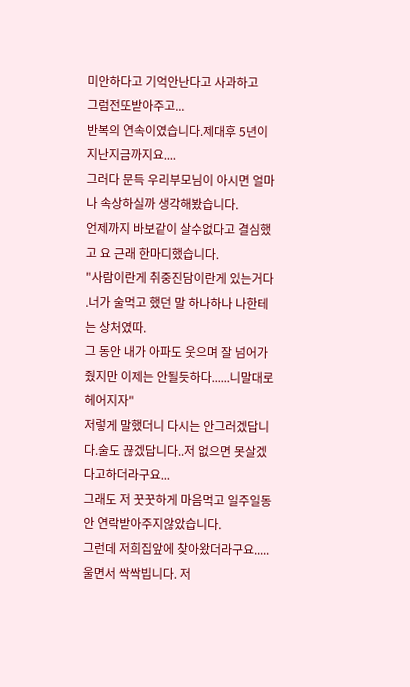미안하다고 기억안난다고 사과하고
그럼전또받아주고...
반복의 연속이였습니다.제대후 5년이지난지금까지요....
그러다 문득 우리부모님이 아시면 얼마나 속상하실까 생각해봤습니다.
언제까지 바보같이 살수없다고 결심했고 요 근래 한마디했습니다.
"사람이란게 취중진담이란게 있는거다 .너가 술먹고 했던 말 하나하나 나한테는 상처였따.
그 동안 내가 아파도 웃으며 잘 넘어가줬지만 이제는 안될듯하다......니말대로 헤어지자"
저렇게 말했더니 다시는 안그러겠답니다.술도 끊겠답니다..저 없으면 못살겠다고하더라구요...
그래도 저 꿋꿋하게 마음먹고 일주일동안 연락받아주지않았습니다.
그런데 저희집앞에 찾아왔더라구요.....울면서 싹싹빕니다. 저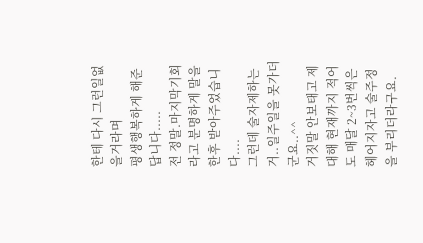한테 다시 그런일없을거라며
평생행복하게 해준답니다.....
전 정말.마지막기회라고 분명하게 말을 한후 받아주었습니다....
그런데 술자제하는거..일주일을 못가더군요..^^
거짓말 안보태고 제대해 현재까지 적어도 매달 2~3번씩은 헤어지자고 술주정을 부리더라구요.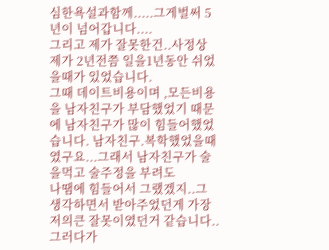심한욕설과함께.....그게벌써 5년이 넘어갑니다....
그리고 제가 잘못한건..사정상 제가 2년전쯤 일을1년동안 쉬었을때가 있었습니다.
그때 데이트비용이며 ,모든비용을 남자친구가 부담했었기 때문에 남자친구가 많이 힘들어했었습니다. 남자친구.복학했었을때 였구요...그래서 남자친구가 술을먹고 술주정을 부려도
나땜에 힘들어서 그랬겠지..그 생각하면서 받아주었던게 가장 저의큰 잘못이였던거 같습니다..
그러다가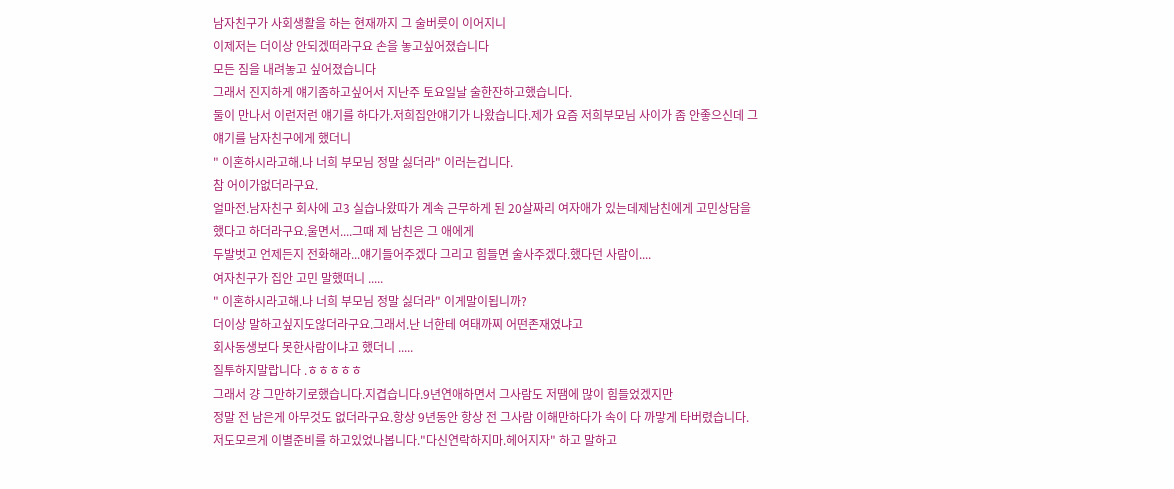남자친구가 사회생활을 하는 현재까지 그 술버릇이 이어지니
이제저는 더이상 안되겠떠라구요 손을 놓고싶어졌습니다
모든 짐을 내려놓고 싶어졌습니다
그래서 진지하게 얘기좀하고싶어서 지난주 토요일날 술한잔하고했습니다.
둘이 만나서 이런저런 얘기를 하다가.저희집안얘기가 나왔습니다.제가 요즘 저희부모님 사이가 좀 안좋으신데 그얘기를 남자친구에게 했더니
" 이혼하시라고해.나 너희 부모님 정말 싫더라" 이러는겁니다.
참 어이가없더라구요.
얼마전.남자친구 회사에 고3 실습나왔따가 계속 근무하게 된 20살짜리 여자애가 있는데제남친에게 고민상담을했다고 하더라구요.울면서....그때 제 남친은 그 애에게
두발벗고 언제든지 전화해라...얘기들어주겠다 그리고 힘들면 술사주겠다.했다던 사람이....
여자친구가 집안 고민 말했떠니 .....
" 이혼하시라고해.나 너희 부모님 정말 싫더라" 이게말이됩니까?
더이상 말하고싶지도않더라구요.그래서.난 너한테 여태까찌 어떤존재였냐고
회사동생보다 못한사람이냐고 했더니 .....
질투하지말랍니다 .ㅎㅎㅎㅎㅎ
그래서 걍 그만하기로했습니다.지겹습니다.9년연애하면서 그사람도 저땜에 많이 힘들었겠지만
정말 전 남은게 아무것도 없더라구요.항상 9년동안 항상 전 그사람 이해만하다가 속이 다 까맣게 타버렸습니다.저도모르게 이별준비를 하고있었나봅니다."다신연락하지마.헤어지자" 하고 말하고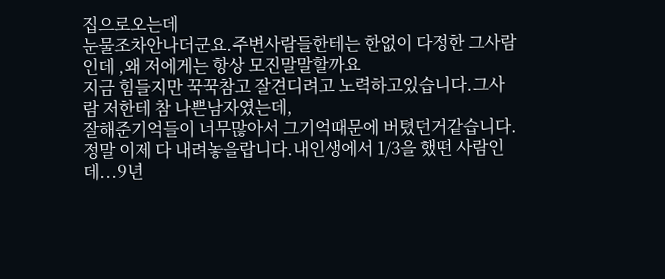집으로오는데
눈물조차안나더군요.주변사람들한테는 한없이 다정한 그사람인데 ,왜 저에게는 항상 모진말말할까요
지금 힘들지만 꾹꾹참고 잘견디려고 노력하고있습니다.그사람 저한테 참 나쁜남자였는데,
잘해준기억들이 너무많아서 그기억때문에 버텼던거같습니다.
정말 이제 다 내려놓을랍니다.내인생에서 1/3을 했떤 사람인데...9년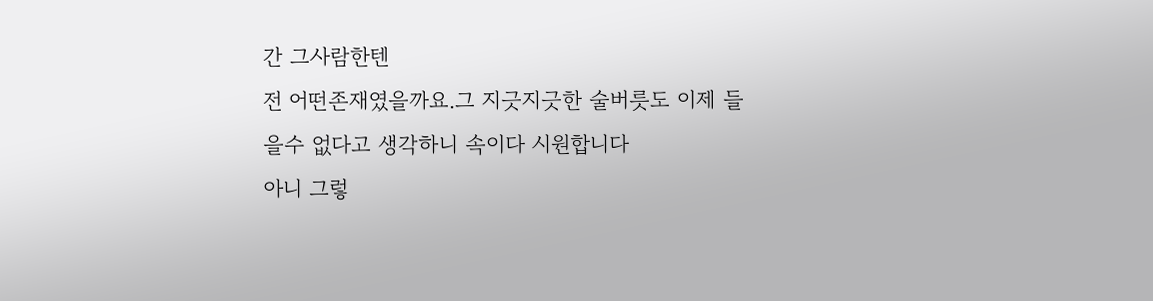간 그사람한텐
전 어떤존재였을까요.그 지긋지긋한 술버릇도 이제 들을수 없다고 생각하니 속이다 시원합니다
아니 그렇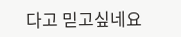다고 믿고싶네요